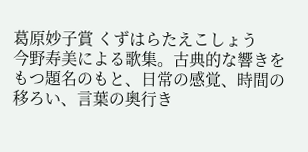葛原妙子賞 くずはらたえこしょう
今野寿美による歌集。古典的な響きをもつ題名のもと、日常の感覚、時間の移ろい、言葉の奥行き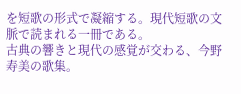を短歌の形式で凝縮する。現代短歌の文脈で読まれる一冊である。
古典の響きと現代の感覚が交わる、今野寿美の歌集。